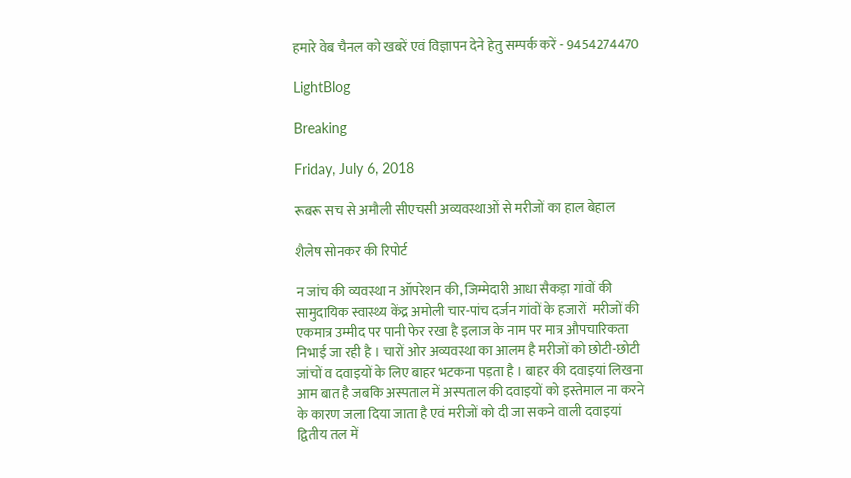हमारे वेब चैनल को खबरें एवं विज्ञापन देने हेतु सम्पर्क करें - 9454274470

LightBlog

Breaking

Friday, July 6, 2018

रूबरू सच से अमौली सीएचसी अव्यवस्थाओं से मरीजों का हाल बेहाल

शैलेष सोनकर की रिपोर्ट

न जांच की व्यवस्था न ऑपरेशन की, जिम्मेदारी आधा सैकड़ा गांवों की
सामुदायिक स्वास्थ्य केंद्र अमोली चार-पांच दर्जन गांवों के हजारों  मरीजों की एकमात्र उम्मीद पर पानी फेर रखा है इलाज के नाम पर मात्र औपचारिकता निभाई जा रही है । चारों ओर अव्यवस्था का आलम है मरीजों को छोटी-छोटी जांचों व दवाइयों के लिए बाहर भटकना पड़ता है । बाहर की दवाइयां लिखना आम बात है जबकि अस्पताल में अस्पताल की दवाइयों को इस्तेमाल ना करने के कारण जला दिया जाता है एवं मरीजों को दी जा सकने वाली दवाइयां द्वितीय तल में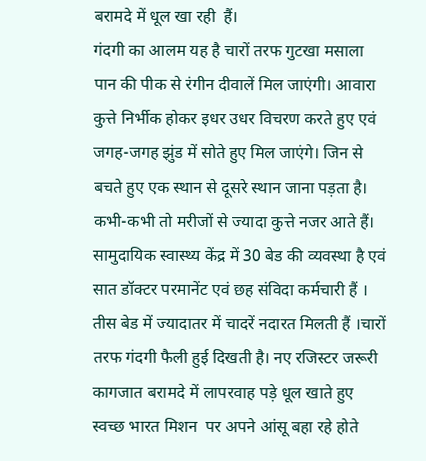बरामदे में धूल खा रही  हैं।
गंदगी का आलम यह है चारों तरफ गुटखा मसाला पान की पीक से रंगीन दीवालें मिल जाएंगी। आवारा कुत्ते निर्भीक होकर इधर उधर विचरण करते हुए एवं जगह-जगह झुंड में सोते हुए मिल जाएंगे। जिन से बचते हुए एक स्थान से दूसरे स्थान जाना पड़ता है। कभी-कभी तो मरीजों से ज्यादा कुत्ते नजर आते हैं।
सामुदायिक स्वास्थ्य केंद्र में 30 बेड की व्यवस्था है एवं सात डॉक्टर परमानेंट एवं छह संविदा कर्मचारी हैं । तीस बेड में ज्यादातर में चादरें नदारत मिलती हैं ।चारों तरफ गंदगी फैली हुई दिखती है। नए रजिस्टर जरूरी कागजात बरामदे में लापरवाह पड़े धूल खाते हुए स्वच्छ भारत मिशन  पर अपने आंसू बहा रहे होते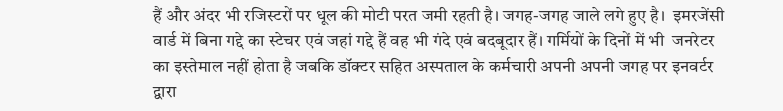हैं और अंदर भी रजिस्टरों पर धूल की मोटी परत जमी रहती है। जगह-जगह जाले लगे हुए है।  इमरजेंसी वार्ड में बिना गद्दे का स्टेचर एवं जहां गद्दे हैं वह भी गंदे एवं बदबूदार हैं। गर्मियों के दिनों में भी  जनरेटर का इस्तेमाल नहीं होता है जबकि डॉक्टर सहित अस्पताल के कर्मचारी अपनी अपनी जगह पर इनवर्टर द्वारा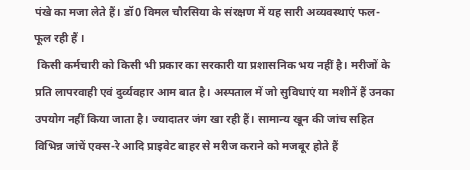पंखे का मजा लेते हैं। डॉ0 विमल चौरसिया के संरक्षण में यह सारी अव्यवस्थाएं फल-फूल रही हैं ।
 किसी कर्मचारी को किसी भी प्रकार का सरकारी या प्रशासनिक भय नहीं है। मरीजों के प्रति लापरवाही एवं दुर्व्यवहार आम बात है। अस्पताल में जो सुविधाएं या मशीनें हैं उनका उपयोग नहीं किया जाता है। ज्यादातर जंग खा रही हैं। सामान्य खून की जांच सहित विभिन्न जांचें एक्स-रे आदि प्राइवेट बाहर से मरीज कराने को मजबूर होते हैं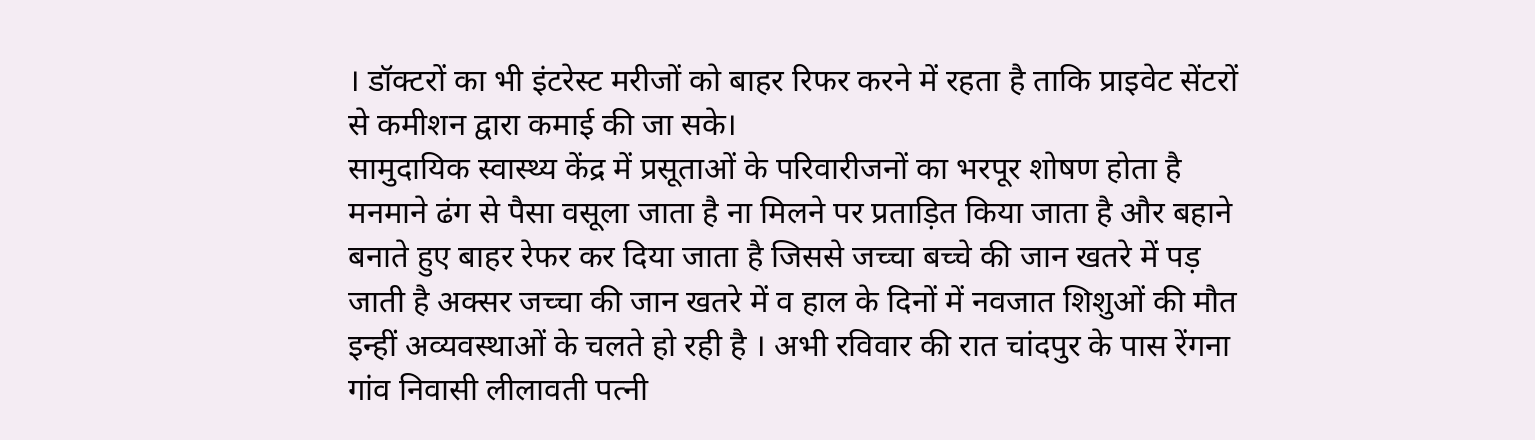। डॉक्टरों का भी इंटरेस्ट मरीजों को बाहर रिफर करने में रहता है ताकि प्राइवेट सेंटरों से कमीशन द्वारा कमाई की जा सके।
सामुदायिक स्वास्थ्य केंद्र में प्रसूताओं के परिवारीजनों का भरपूर शोषण होता है मनमाने ढंग से पैसा वसूला जाता है ना मिलने पर प्रताड़ित किया जाता है और बहाने बनाते हुए बाहर रेफर कर दिया जाता है जिससे जच्चा बच्चे की जान खतरे में पड़ जाती है अक्सर जच्चा की जान खतरे में व हाल के दिनों में नवजात शिशुओं की मौत इन्हीं अव्यवस्थाओं के चलते हो रही है । अभी रविवार की रात चांदपुर के पास रेंगना गांव निवासी लीलावती पत्नी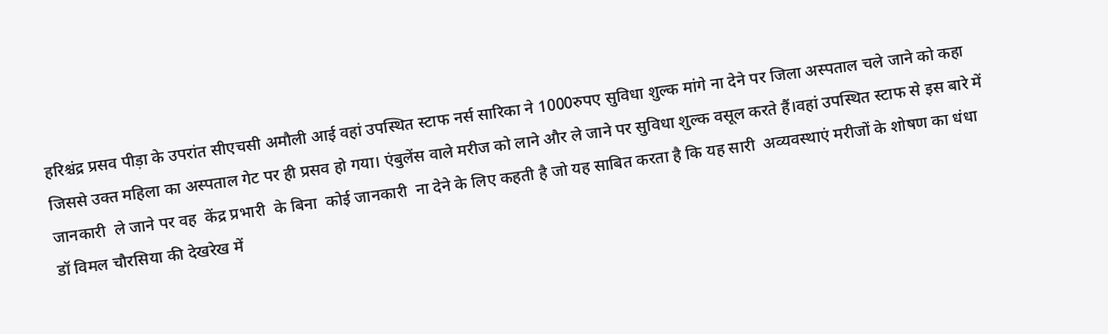हरिश्चंद्र प्रसव पीड़ा के उपरांत सीएचसी अमौली आई वहां उपस्थित स्टाफ नर्स सारिका ने 1000रुपए सुविधा शुल्क मांगे ना देने पर जिला अस्पताल चले जाने को कहा जिससे उक्त महिला का अस्पताल गेट पर ही प्रसव हो गया। एंबुलेंस वाले मरीज को लाने और ले जाने पर सुविधा शुल्क वसूल करते हैं।वहां उपस्थित स्टाफ से इस बारे में जानकारी  ले जाने पर वह  केंद्र प्रभारी  के बिना  कोई जानकारी  ना देने के लिए कहती है जो यह साबित करता है कि यह सारी  अव्यवस्थाएं मरीजों के शोषण का धंधा डॉ विमल चौरसिया की देखरेख में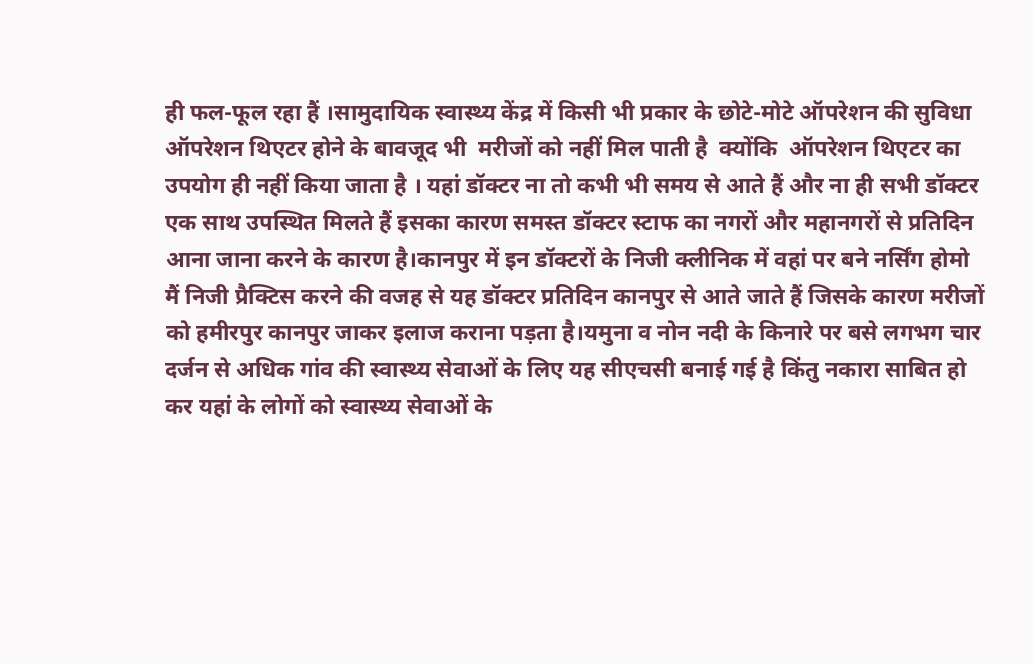ही फल-फूल रहा हैं ।सामुदायिक स्वास्थ्य केंद्र में किसी भी प्रकार के छोटे-मोटे ऑपरेशन की सुविधा ऑपरेशन थिएटर होने के बावजूद भी  मरीजों को नहीं मिल पाती है  क्योंकि  ऑपरेशन थिएटर का उपयोग ही नहीं किया जाता है । यहां डॉक्टर ना तो कभी भी समय से आते हैं और ना ही सभी डॉक्टर एक साथ उपस्थित मिलते हैं इसका कारण समस्त डॉक्टर स्टाफ का नगरों और महानगरों से प्रतिदिन आना जाना करने के कारण है।कानपुर में इन डॉक्टरों के निजी क्लीनिक में वहां पर बने नर्सिंग होमो मैं निजी प्रैक्टिस करने की वजह से यह डॉक्टर प्रतिदिन कानपुर से आते जाते हैं जिसके कारण मरीजों को हमीरपुर कानपुर जाकर इलाज कराना पड़ता है।यमुना व नोन नदी के किनारे पर बसे लगभग चार दर्जन से अधिक गांव की स्वास्थ्य सेवाओं के लिए यह सीएचसी बनाई गई है किंतु नकारा साबित हो कर यहां के लोगों को स्वास्थ्य सेवाओं के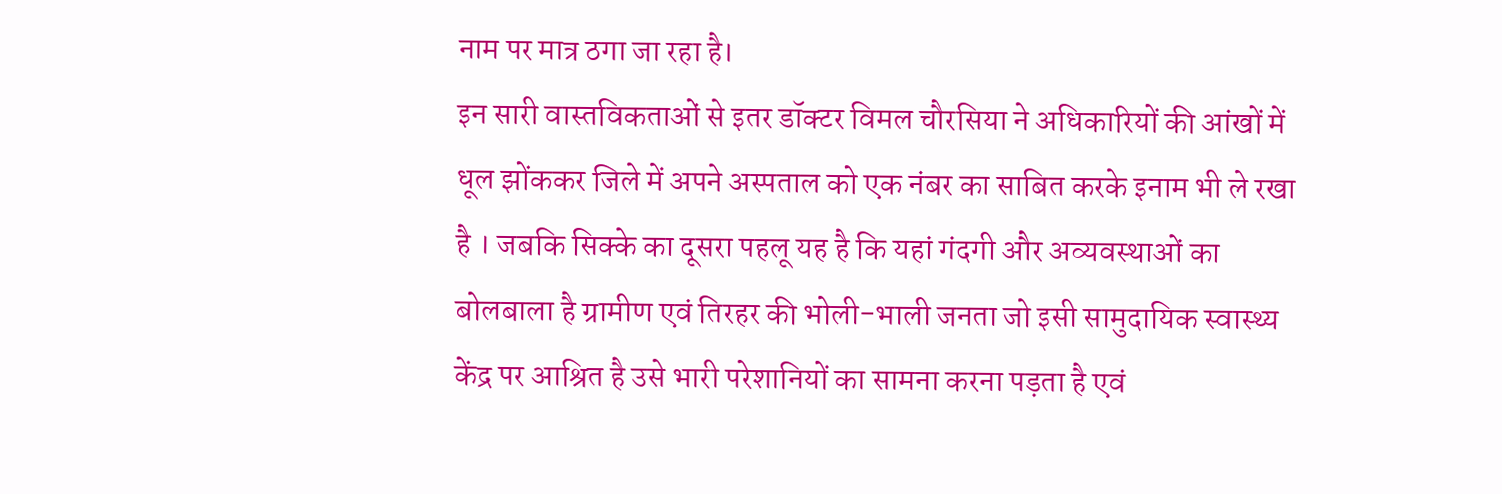नाम पर मात्र ठगा जा रहा है।
इन सारी वास्तविकताओं से इतर डॉक्टर विमल चौरसिया ने अधिकारियों की आंखों में धूल झोंककर जिले में अपने अस्पताल को एक नंबर का साबित करके इनाम भी ले रखा है । जबकि सिक्के का दूसरा पहलू यह है कि यहां गंदगी और अव्यवस्थाओं का बोलबाला है ग्रामीण एवं तिरहर की भोली-भाली जनता जो इसी सामुदायिक स्वास्थ्य केंद्र पर आश्रित है उसे भारी परेशानियों का सामना करना पड़ता है एवं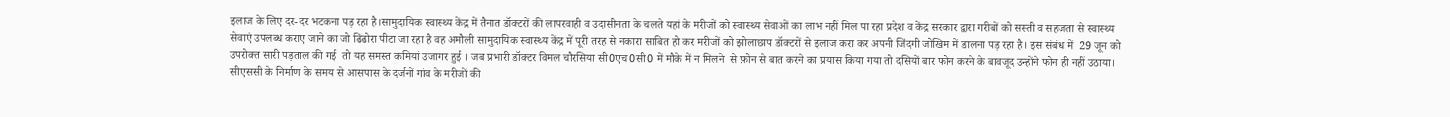इलाज के लिए दर-दर भटकना पड़ रहा है।सामुदायिक स्वास्थ्य केंद्र में तैनात डॉक्टरों की लापरवाही व उदासीनता के चलते यहां के मरीजों को स्वास्थ्य सेवाओं का लाभ नहीं मिल पा रहा प्रदेश व केंद्र सरकार द्वारा गरीबों को सस्ती व सहजता से स्वास्थ्य सेवाएं उपलब्ध कराए जाने का जो ढिंढोरा पीटा जा रहा है वह अमौली सामुदायिक स्वास्थ्य केंद्र में पूरी तरह से नकारा साबित हो कर मरीजों को झोलाछाप डॉक्टरों से इलाज करा कर अपनी जिंदगी जोखिम में डालना पड़ रहा है। इस संबंध में  29 जून को उपरोक्त सारी पड़ताल की गई  तो यह समस्त कमियां उजागर हुई । जब प्रभारी डॉक्टर विमल चौरसिया सी0एच0सी0 में मौके में न मिलने  से फ़ोन से बात करने का प्रयास किया गया तो दसियों बार फोन करने के बावजूद उन्होंने फोन ही नहीं उठाया। सीएससी के निर्माण के समय से आसपास के दर्जनों गांव के मरीजों की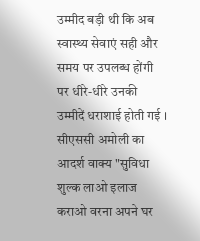उम्मीद बड़ी थी कि अब स्वास्थ्य सेवाएं सही और समय पर उपलब्ध होंगी पर धीरे-धीरे उनकी उम्मीदें धराशाई होती गई । सीएससी अमोली का आदर्श वाक्य "सुविधा शुल्क लाओ इलाज कराओ वरना अपने घर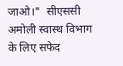जाओ।"  सीएससी अमोली स्वास्थ विभाग के लिए सफेद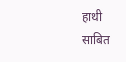हाथी साबित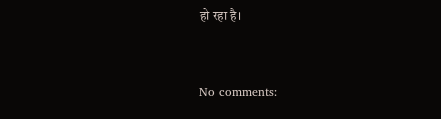हो रहा है।


No comments: